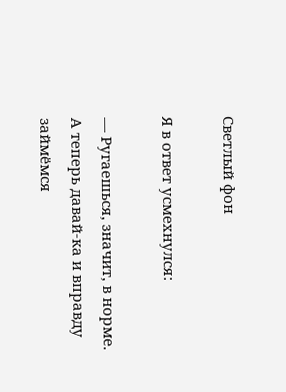Светлый фон

Я в ответ усмехнулся:

— Ругаешься, значит, в норме. А теперь давай-ка и вправду займёмся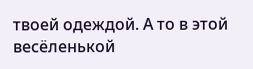твоей одеждой. А то в этой весёленькой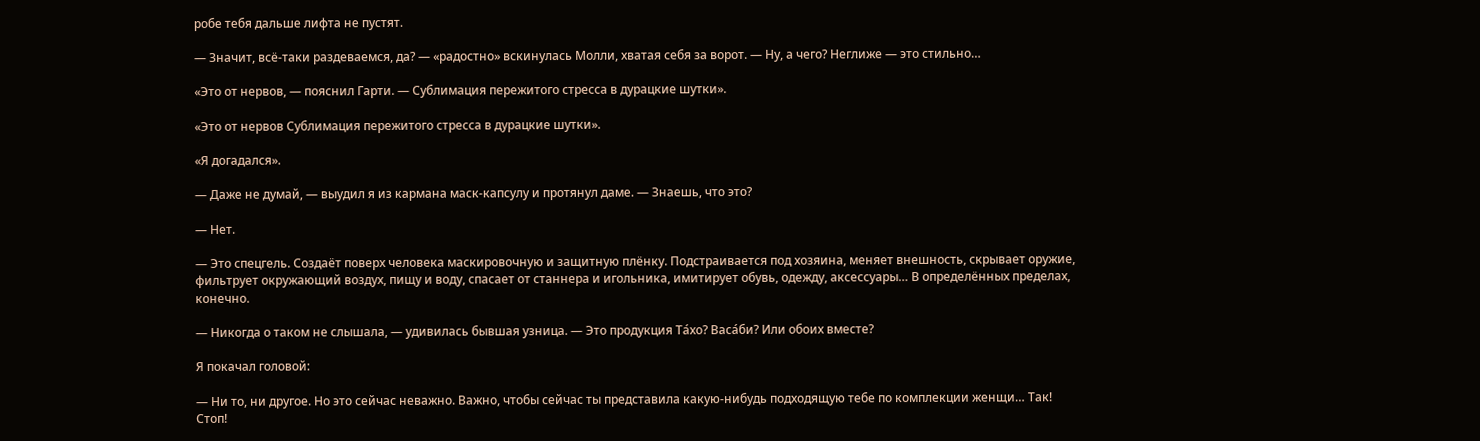робе тебя дальше лифта не пустят.

— Значит, всё-таки раздеваемся, да? — «радостно» вскинулась Молли, хватая себя за ворот. — Ну, а чего? Неглиже — это стильно…

«Это от нервов, — пояснил Гарти. — Сублимация пережитого стресса в дурацкие шутки».

«Это от нервов Сублимация пережитого стресса в дурацкие шутки».

«Я догадался».

— Даже не думай, — выудил я из кармана маск-капсулу и протянул даме. — Знаешь, что это?

— Нет.

— Это спецгель. Создаёт поверх человека маскировочную и защитную плёнку. Подстраивается под хозяина, меняет внешность, скрывает оружие, фильтрует окружающий воздух, пищу и воду, спасает от станнера и игольника, имитирует обувь, одежду, аксессуары… В определённых пределах, конечно.

— Никогда о таком не слышала, — удивилась бывшая узница. — Это продукция Та́хо? Васа́би? Или обоих вместе?

Я покачал головой:

— Ни то, ни другое. Но это сейчас неважно. Важно, чтобы сейчас ты представила какую-нибудь подходящую тебе по комплекции женщи… Так! Стоп!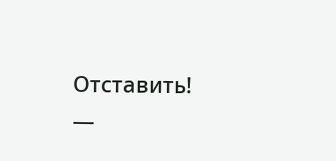Отставить! —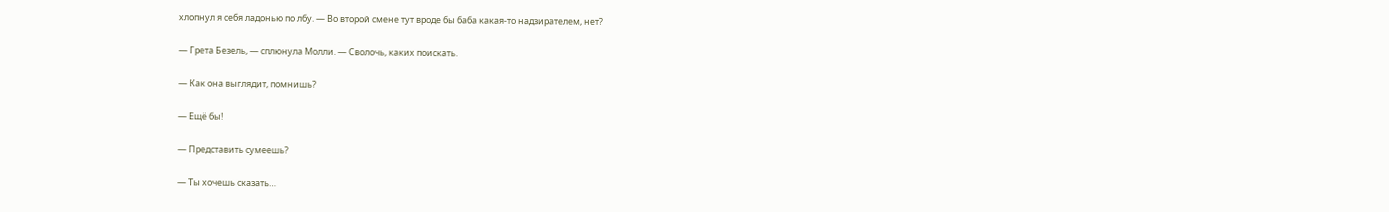хлопнул я себя ладонью по лбу. — Во второй смене тут вроде бы баба какая-то надзирателем, нет?

— Грета Безель, — сплюнула Молли. — Сволочь, каких поискать.

— Как она выглядит, помнишь?

— Ещё бы!

— Представить сумеешь?

— Ты хочешь сказать…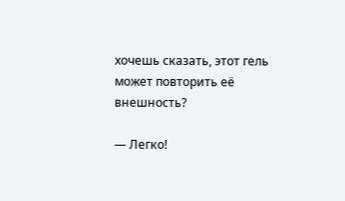хочешь сказать, этот гель может повторить её внешность?

— Легко!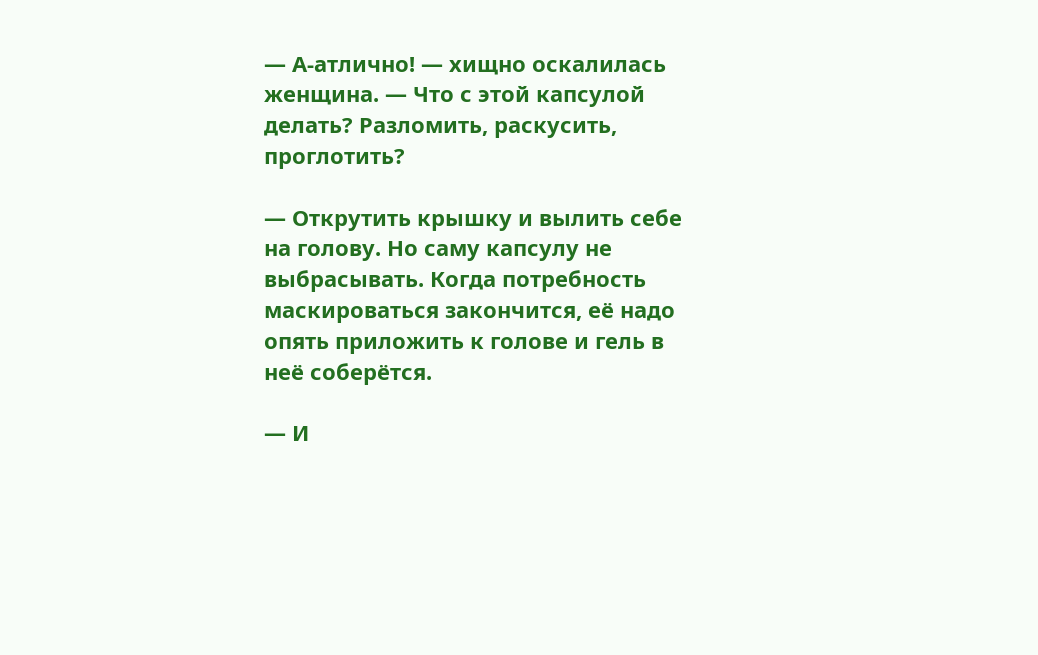— А-атлично! — хищно оскалилась женщина. — Что с этой капсулой делать? Разломить, раскусить, проглотить?

— Открутить крышку и вылить себе на голову. Но саму капсулу не выбрасывать. Когда потребность маскироваться закончится, её надо опять приложить к голове и гель в неё соберётся.

— И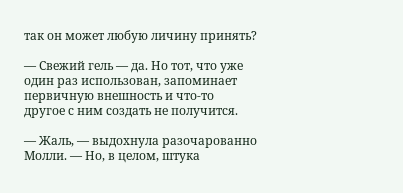так он может любую личину принять?

— Свежий гель — да. Но тот, что уже один раз использован, запоминает первичную внешность и что-то другое с ним создать не получится.

— Жаль, — выдохнула разочарованно Молли. — Но, в целом, штука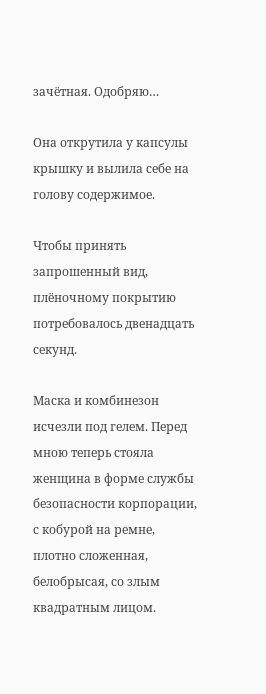зачётная. Одобряю…

Она открутила у капсулы крышку и вылила себе на голову содержимое.

Чтобы принять запрошенный вид, плёночному покрытию потребовалось двенадцать секунд.

Маска и комбинезон исчезли под гелем. Перед мною теперь стояла женщина в форме службы безопасности корпорации, с кобурой на ремне, плотно сложенная, белобрысая, со злым квадратным лицом.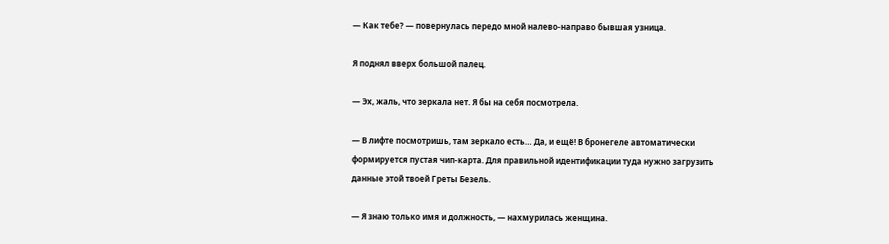— Как тебе? — повернулась передо мной налево-направо бывшая узница.

Я поднял вверх большой палец.

— Эх, жаль, что зеркала нет. Я бы на себя посмотрела.

— В лифте посмотришь, там зеркало есть… Да, и ещё! В бронегеле автоматически формируется пустая чип-карта. Для правильной идентификации туда нужно загрузить данные этой твоей Греты Безель.

— Я знаю только имя и должность, — нахмурилась женщина.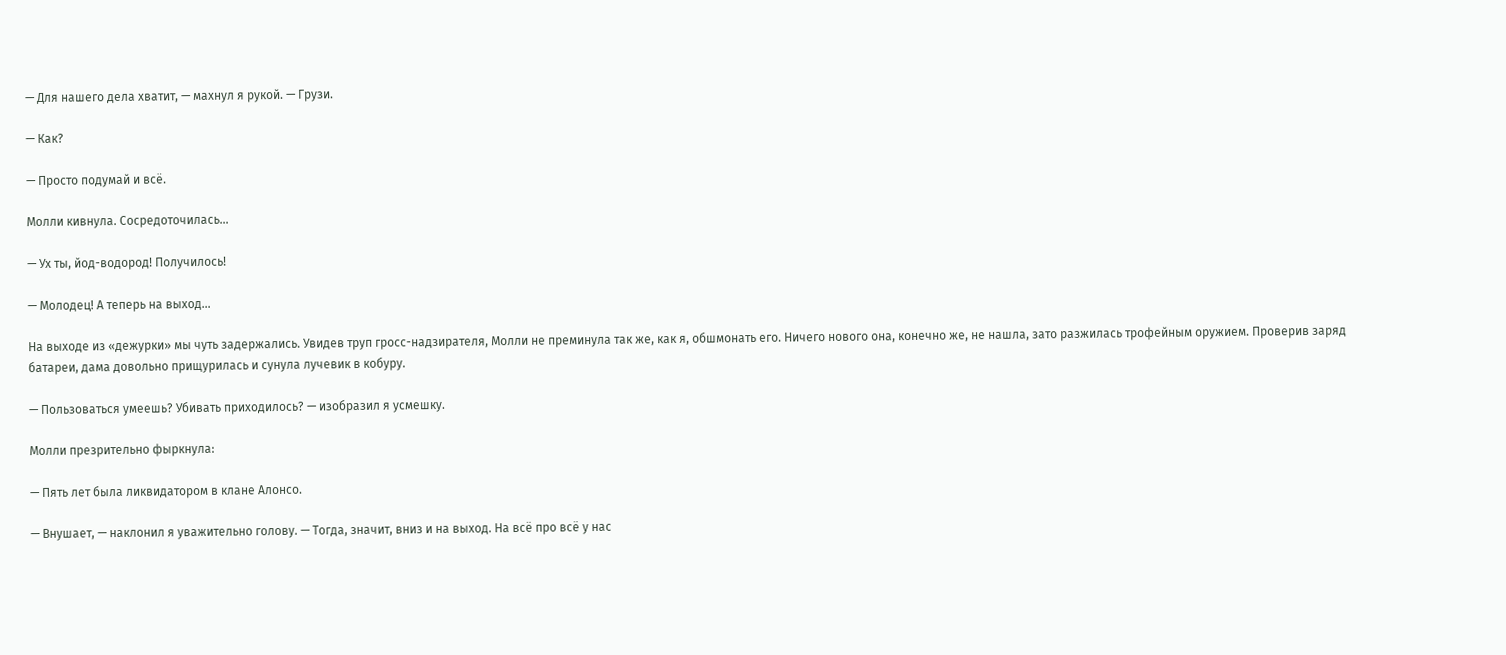— Для нашего дела хватит, — махнул я рукой. — Грузи.

— Как?

— Просто подумай и всё.

Молли кивнула. Сосредоточилась…

— Ух ты, йод-водород! Получилось!

— Молодец! А теперь на выход…

На выходе из «дежурки» мы чуть задержались. Увидев труп гросс-надзирателя, Молли не преминула так же, как я, обшмонать его. Ничего нового она, конечно же, не нашла, зато разжилась трофейным оружием. Проверив заряд батареи, дама довольно прищурилась и сунула лучевик в кобуру.

— Пользоваться умеешь? Убивать приходилось? — изобразил я усмешку.

Молли презрительно фыркнула:

— Пять лет была ликвидатором в клане Алонсо.

— Внушает, — наклонил я уважительно голову. — Тогда, значит, вниз и на выход. На всё про всё у нас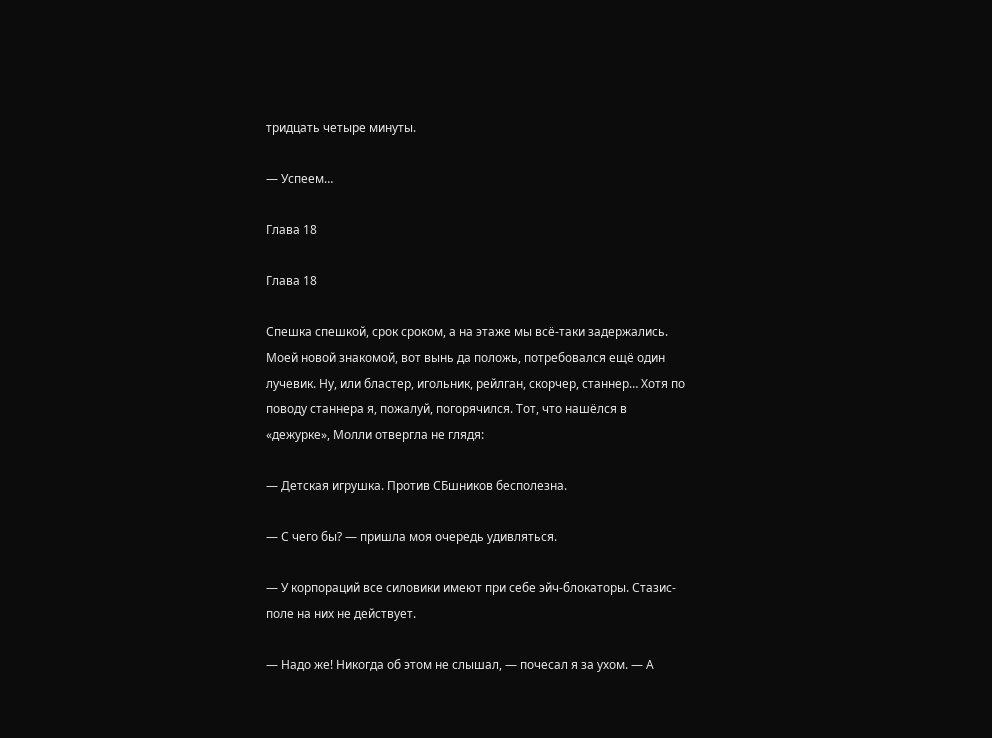тридцать четыре минуты.

— Успеем…

Глава 18

Глава 18

Спешка спешкой, срок сроком, а на этаже мы всё-таки задержались. Моей новой знакомой, вот вынь да положь, потребовался ещё один лучевик. Ну, или бластер, игольник, рейлган, скорчер, станнер… Хотя по поводу станнера я, пожалуй, погорячился. Тот, что нашёлся в «дежурке», Молли отвергла не глядя:

— Детская игрушка. Против СБшников бесполезна.

— С чего бы? — пришла моя очередь удивляться.

— У корпораций все силовики имеют при себе эйч-блокаторы. Стазис-поле на них не действует.

— Надо же! Никогда об этом не слышал, — почесал я за ухом. — А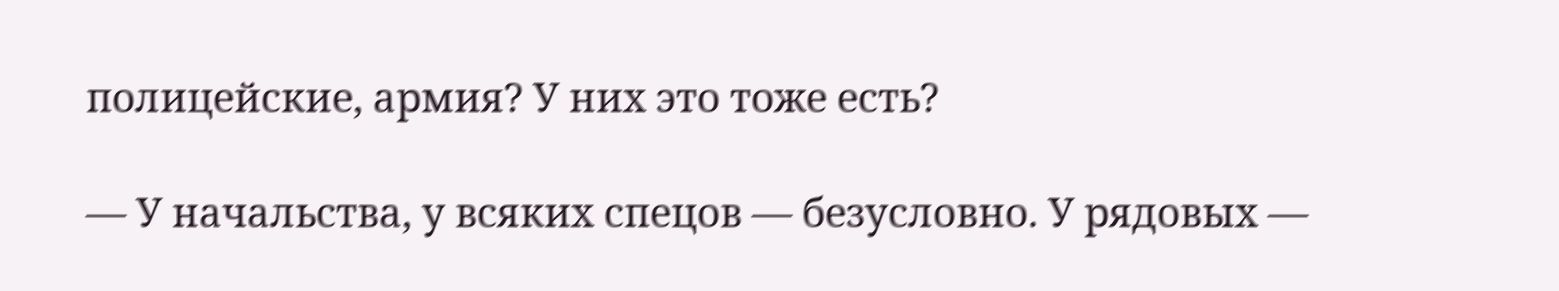полицейские, армия? У них это тоже есть?

— У начальства, у всяких спецов — безусловно. У рядовых —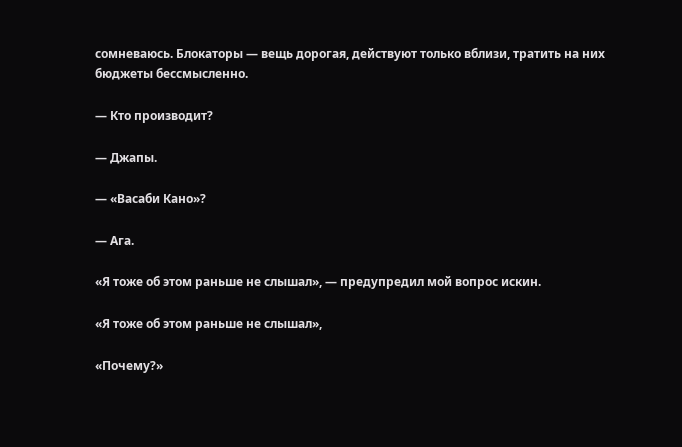сомневаюсь. Блокаторы — вещь дорогая, действуют только вблизи, тратить на них бюджеты бессмысленно.

— Кто производит?

— Джапы.

— «Васаби Кано»?

— Ага.

«Я тоже об этом раньше не слышал», — предупредил мой вопрос искин.

«Я тоже об этом раньше не слышал»,

«Почему?»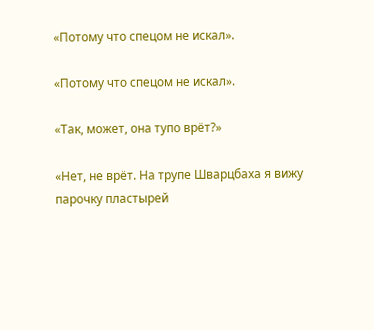«Потому что спецом не искал».

«Потому что спецом не искал».

«Так, может, она тупо врёт?»

«Нет, не врёт. На трупе Шварцбаха я вижу парочку пластырей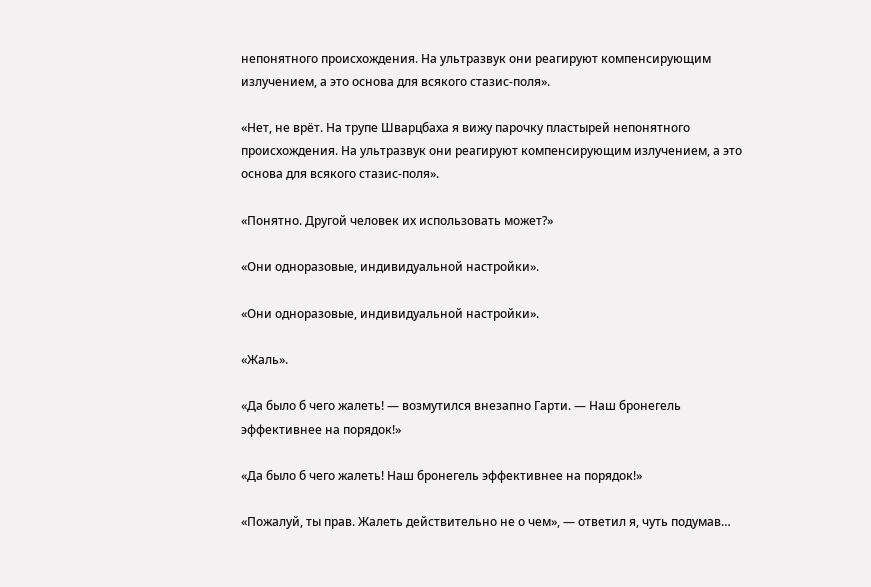непонятного происхождения. На ультразвук они реагируют компенсирующим излучением, а это основа для всякого стазис-поля».

«Нет, не врёт. На трупе Шварцбаха я вижу парочку пластырей непонятного происхождения. На ультразвук они реагируют компенсирующим излучением, а это основа для всякого стазис-поля».

«Понятно. Другой человек их использовать может?»

«Они одноразовые, индивидуальной настройки».

«Они одноразовые, индивидуальной настройки».

«Жаль».

«Да было б чего жалеть! — возмутился внезапно Гарти. — Наш бронегель эффективнее на порядок!»

«Да было б чего жалеть! Наш бронегель эффективнее на порядок!»

«Пожалуй, ты прав. Жалеть действительно не о чем», — ответил я, чуть подумав…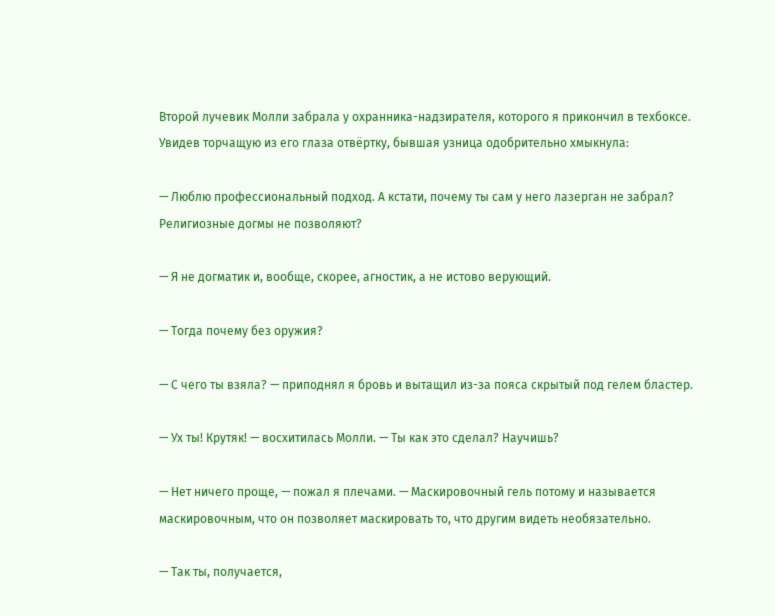Второй лучевик Молли забрала у охранника-надзирателя, которого я прикончил в техбоксе. Увидев торчащую из его глаза отвёртку, бывшая узница одобрительно хмыкнула:

— Люблю профессиональный подход. А кстати, почему ты сам у него лазерган не забрал? Религиозные догмы не позволяют?

— Я не догматик и, вообще, скорее, агностик, а не истово верующий.

— Тогда почему без оружия?

— С чего ты взяла? — приподнял я бровь и вытащил из-за пояса скрытый под гелем бластер.

— Ух ты! Крутяк! — восхитилась Молли. — Ты как это сделал? Научишь?

— Нет ничего проще, — пожал я плечами. — Маскировочный гель потому и называется маскировочным, что он позволяет маскировать то, что другим видеть необязательно.

— Так ты, получается,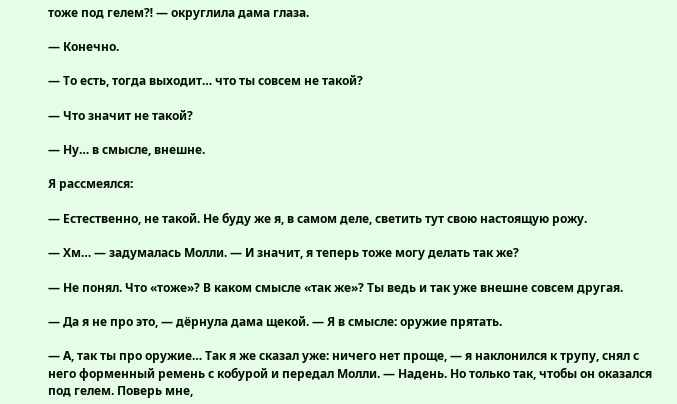тоже под гелем⁈ — округлила дама глаза.

— Конечно.

— То есть, тогда выходит… что ты совсем не такой?

— Что значит не такой?

— Ну… в смысле, внешне.

Я рассмеялся:

— Естественно, не такой. Не буду же я, в самом деле, светить тут свою настоящую рожу.

— Хм… — задумалась Молли. — И значит, я теперь тоже могу делать так же?

— Не понял. Что «тоже»? В каком смысле «так же»? Ты ведь и так уже внешне совсем другая.

— Да я не про это, — дёрнула дама щекой. — Я в смысле: оружие прятать.

— А, так ты про оружие… Так я же сказал уже: ничего нет проще, — я наклонился к трупу, снял с него форменный ремень с кобурой и передал Молли. — Надень. Но только так, чтобы он оказался под гелем. Поверь мне,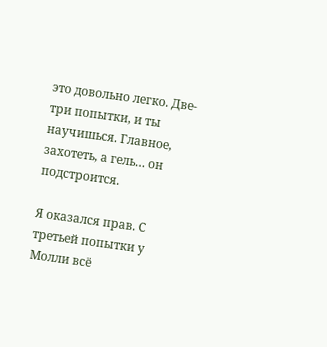это довольно легко. Две-три попытки, и ты научишься. Главное, захотеть, а гель… он подстроится.

Я оказался прав. С третьей попытки у Молли всё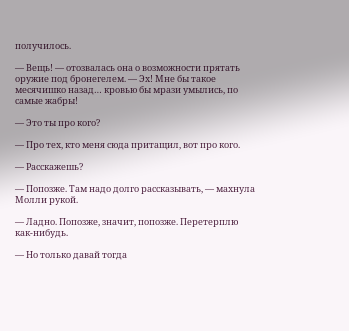получилось.

— Вещь! — отозвалась она о возможности прятать оружие под бронегелем. — Эх! Мне бы такое месячишко назад… кровью бы мрази умылись, по самые жабры!

— Это ты про кого?

— Про тех, кто меня сюда притащил, вот про кого.

— Расскажешь?

— Попозже. Там надо долго рассказывать, — махнула Молли рукой.

— Ладно. Попозже, значит, попозже. Перетерплю как-нибудь.

— Но только давай тогда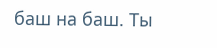баш на баш. Ты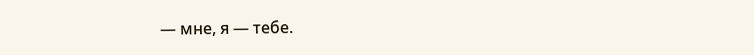— мне, я — тебе.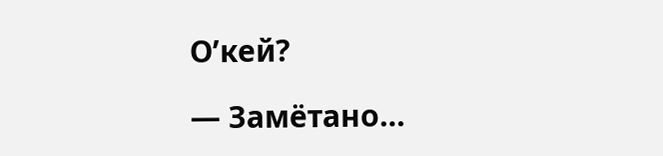О’кей?

— Замётано…